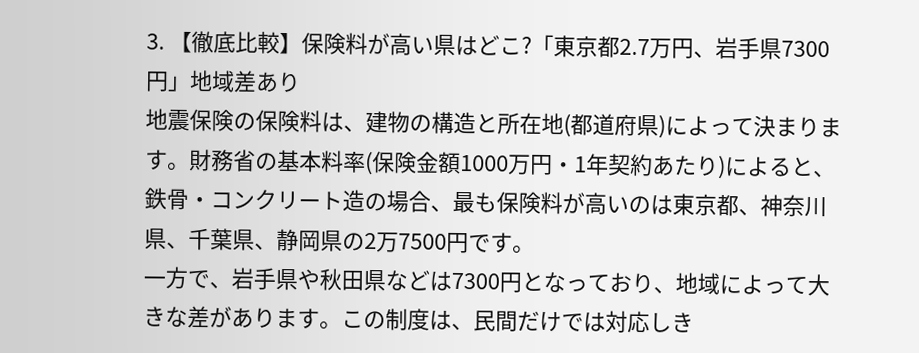3. 【徹底比較】保険料が高い県はどこ?「東京都2.7万円、岩手県7300円」地域差あり
地震保険の保険料は、建物の構造と所在地(都道府県)によって決まります。財務省の基本料率(保険金額1000万円・1年契約あたり)によると、鉄骨・コンクリート造の場合、最も保険料が高いのは東京都、神奈川県、千葉県、静岡県の2万7500円です。
一方で、岩手県や秋田県などは7300円となっており、地域によって大きな差があります。この制度は、民間だけでは対応しき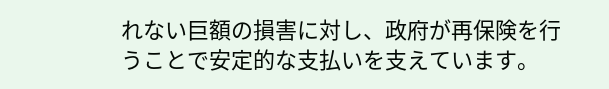れない巨額の損害に対し、政府が再保険を行うことで安定的な支払いを支えています。